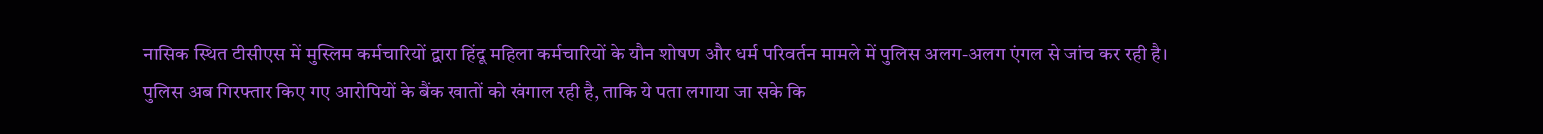नासिक स्थित टीसीएस में मुस्लिम कर्मचारियों द्वारा हिंदू महिला कर्मचारियों के यौन शोषण और धर्म परिवर्तन मामले में पुलिस अलग-अलग एंगल से जांच कर रही है। पुलिस अब गिरफ्तार किए गए आरोपियों के बैंक खातों को खंगाल रही है, ताकि ये पता लगाया जा सके कि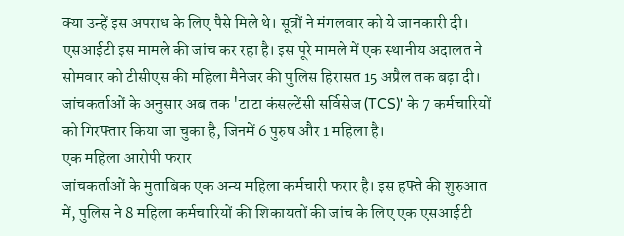क्या उन्हें इस अपराध के लिए पैसे मिले थे। सूत्रों ने मंगलवार को ये जानकारी दी। एसआईटी इस मामले की जांच कर रहा है। इस पूरे मामले में एक स्थानीय अदालत ने सोमवार को टीसीएस की महिला मैनेजर की पुलिस हिरासत 15 अप्रैल तक बढ़ा दी। जांचकर्ताओं के अनुसार अब तक 'टाटा कंसल्टेंसी सर्विसेज (TCS)' के 7 कर्मचारियों को गिरफ्तार किया जा चुका है, जिनमें 6 पुरुष और 1 महिला है।
एक महिला आरोपी फरार
जांचकर्ताओं के मुताबिक एक अन्य महिला कर्मचारी फरार है। इस हफ्ते की शुरुआत में, पुलिस ने 8 महिला कर्मचारियों की शिकायतों की जांच के लिए एक एसआईटी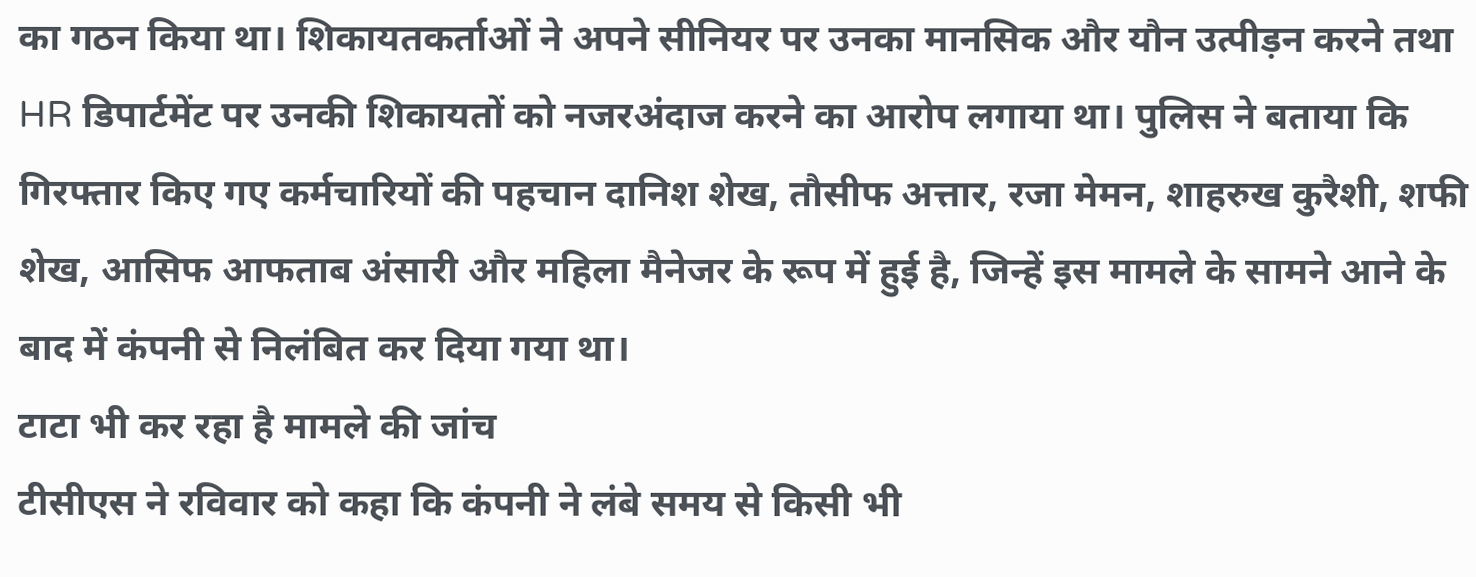का गठन किया था। शिकायतकर्ताओं ने अपने सीनियर पर उनका मानसिक और यौन उत्पीड़न करने तथा HR डिपार्टमेंट पर उनकी शिकायतों को नजरअंदाज करने का आरोप लगाया था। पुलिस ने बताया कि गिरफ्तार किए गए कर्मचारियों की पहचान दानिश शेख, तौसीफ अत्तार, रजा मेमन, शाहरुख कुरैशी, शफी शेख, आसिफ आफताब अंसारी और महिला मैनेजर के रूप में हुई है, जिन्हें इस मामले के सामने आने के बाद में कंपनी से निलंबित कर दिया गया था।
टाटा भी कर रहा है मामले की जांच
टीसीएस ने रविवार को कहा कि कंपनी ने लंबे समय से किसी भी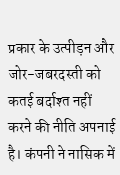प्रकार के उत्पीड़न और जोर-जबरदस्ती को कतई बर्दाश्त नहीं करने की नीति अपनाई है। कंपनी ने नासिक में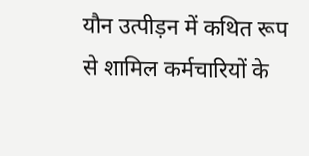यौन उत्पीड़न में कथित रूप से शामिल कर्मचारियों के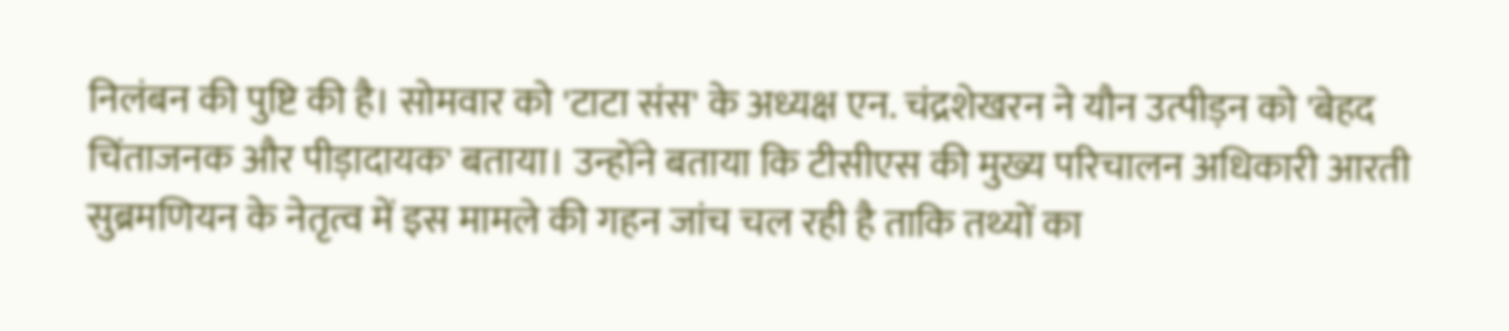निलंबन की पुष्टि की है। सोमवार को 'टाटा संस' के अध्यक्ष एन. चंद्रशेखरन ने यौन उत्पीड़न को 'बेहद चिंताजनक और पीड़ादायक' बताया। उन्होंने बताया कि टीसीएस की मुख्य परिचालन अधिकारी आरती सुब्रमणियन के नेतृत्व में इस मामले की गहन जांच चल रही है ताकि तथ्यों का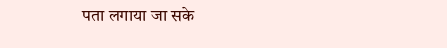पता लगाया जा सके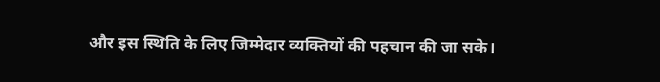और इस स्थिति के लिए जिम्मेदार व्यक्तियों की पहचान की जा सके।